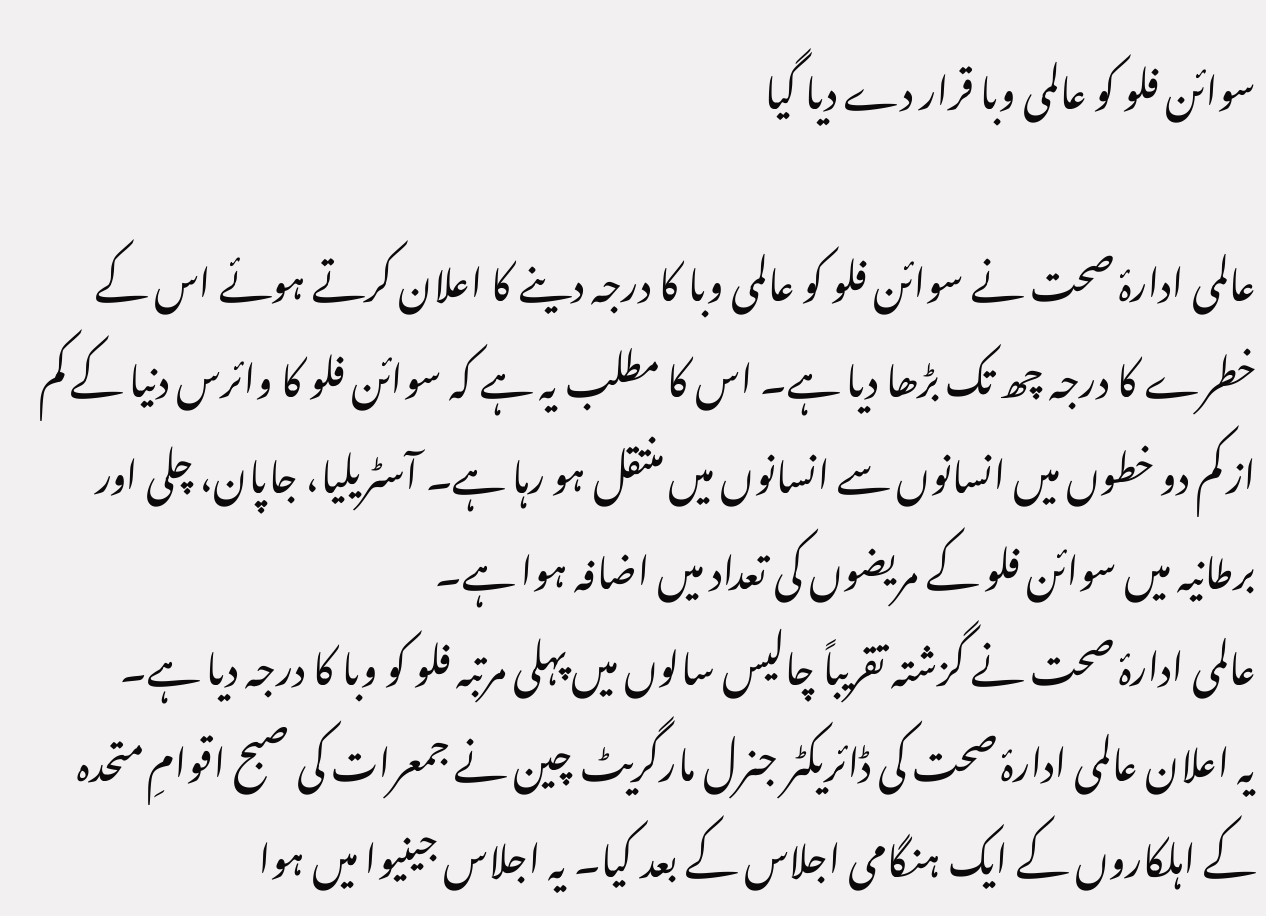سوائن فلو کو عالمی وبا قرار دے دیا گیا

عالمی ادارۂ صحت نے سوائن فلو کو عالمی وبا کا درجہ دینے کا اعلان کرتے ہوئے اس کے خطرے کا درجہ چھ تک بڑھا دیا ہے۔ اس کا مطلب یہ ہے کہ سوائن فلو کا وائرس دنیا کے کم از کم دو خطوں میں انسانوں سے انسانوں میں منتقل ہو رہا ہے۔ آسٹریلیا، جاپان، چلی اور برطانیہ میں سوائن فلو کے مریضوں کی تعداد میں اضافہ ہوا ہے۔
عالمی ادارۂ صحت نے گزشتہ تقریباً چالیس سالوں میں پہلی مرتبہ فلو کو وبا کا درجہ دیا ہے۔
یہ اعلان عالمی ادارۂ صحت کی ڈائریکٹر جنرل مارگریٹ چین نے جمعرات کی صبح اقوامِ متحدہ کے اہلکاروں کے ایک ہنگامی اجلاس کے بعد کیا۔ یہ اجلاس جینیوا میں ہوا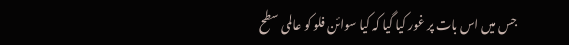جس میں اس بات پر غور کیا گیا کہ کیا سوائن فلو کو عالمی سطح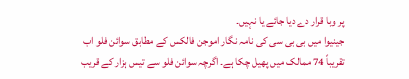پر وبا قرار دے دیا جائے یا نہیں۔
جینیوا میں بی بی سی کی نامہ نگار اموجن فالکس کے مطابق سوائن فلو اب تقریباً 74 ممالک میں پھیل چکا ہے۔ اگرچہ سوائن فلو سے تیس ہزار کے قریب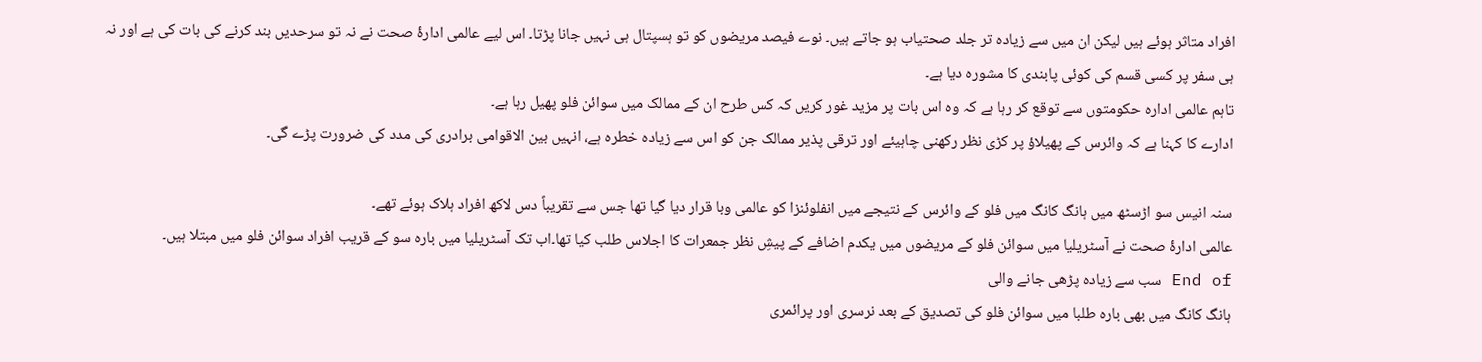افراد متاثر ہوئے ہیں لیکن ان میں سے زیادہ تر جلد صحتیاب ہو جاتے ہیں۔ نوے فیصد مریضوں کو تو ہسپتال ہی نہیں جانا پڑتا۔ اس لیے عالمی ادارۂ صحت نے نہ تو سرحدیں بند کرنے کی بات کی ہے اور نہ ہی سفر پر کسی قسم کی کوئی پابندی کا مشورہ دیا ہے۔
تاہم عالمی ادارہ حکومتوں سے توقع کر رہا ہے کہ وہ اس بات پر مزید غور کریں کہ کس طرح ان کے ممالک میں سوائن فلو پھیل رہا ہے۔
ادارے کا کہنا ہے کہ وائرس کے پھیلاؤ پر کڑی نظر رکھنی چاہیئے اور ترقی پذیر ممالک جن کو اس سے زیادہ خطرہ ہے، انہیں بین الاقوامی برادری کی مدد کی ضرورت پڑے گی۔

سنہ انیس سو اڑسٹھ میں ہانگ کانگ میں فلو کے وائرس کے نتیجے میں انفلوئنزا کو عالمی وبا قرار دیا گیا تھا جس سے تقریباً دس لاکھ افراد ہلاک ہوئے تھے۔
عالمی ادارۂ صحت نے آسٹریلیا میں سوائن فلو کے مریضوں میں یکدم اضافے کے پیشِ نظر جمعرات کا اجلاس طلب کیا تھا۔اب تک آسٹریلیا میں بارہ سو کے قریب افراد سوائن فلو میں مبتلا ہیں۔
End of سب سے زیادہ پڑھی جانے والی
ہانگ کانگ میں بھی بارہ طلبا میں سوائن فلو کی تصدیق کے بعد نرسری اور پرائمری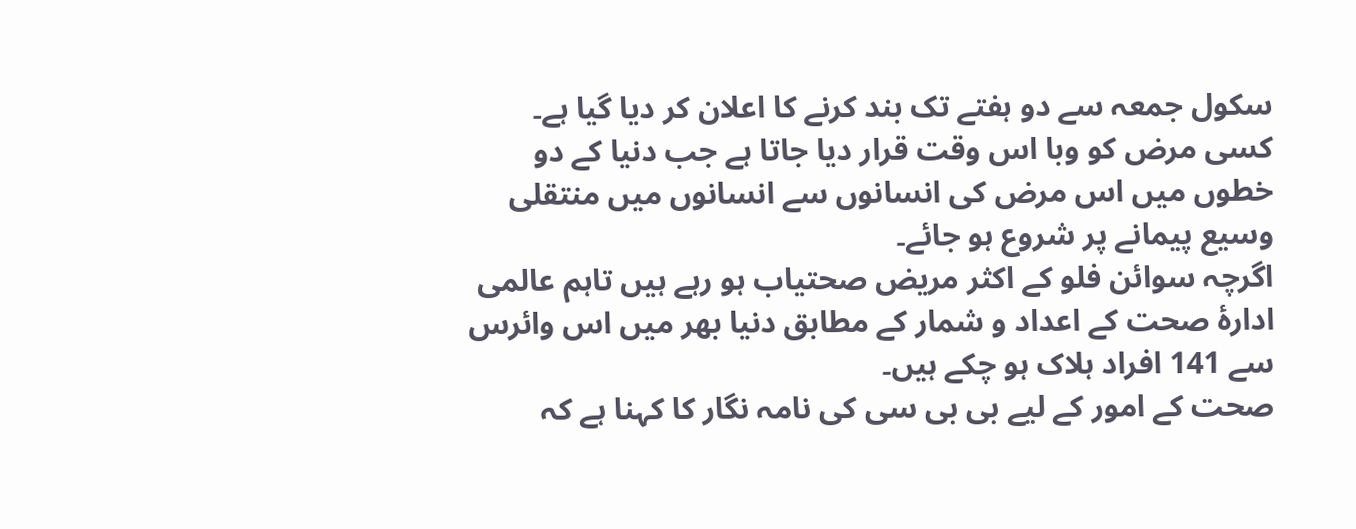سکول جمعہ سے دو ہفتے تک بند کرنے کا اعلان کر دیا گیا ہے۔
کسی مرض کو وبا اس وقت قرار دیا جاتا ہے جب دنیا کے دو خطوں میں اس مرض کی انسانوں سے انسانوں میں منتقلی وسیع پیمانے پر شروع ہو جائے۔
اگرچہ سوائن فلو کے اکثر مریض صحتیاب ہو رہے ہیں تاہم عالمی ادارۂ صحت کے اعداد و شمار کے مطابق دنیا بھر میں اس وائرس سے 141 افراد ہلاک ہو چکے ہیں۔
صحت کے امور کے لیے بی بی سی کی نامہ نگار کا کہنا ہے کہ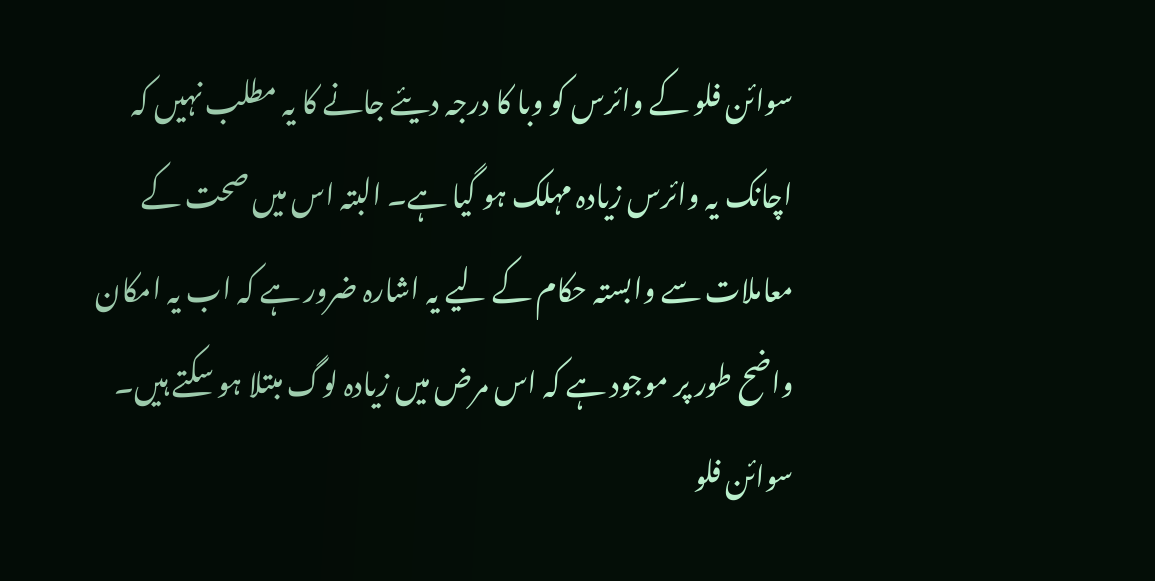سوائن فلو کے وائرس کو وبا کا درجہ دیئے جانے کا یہ مطلب نہیں کہ اچانک یہ وائرس زیادہ مہلک ہو گیا ہے۔ البتہ اس میں صحت کے معاملات سے وابستہ حکام کے لیے یہ اشارہ ضرور ہے کہ اب یہ امکان واضح طور پر موجود ہے کہ اس مرض میں زیادہ لوگ مبتلا ہو سکتے ہیں۔
سوائن فلو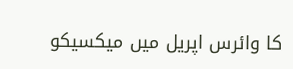کا وائرس اپریل میں میکسیکو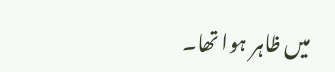میں ظاہر ہوا تھا۔